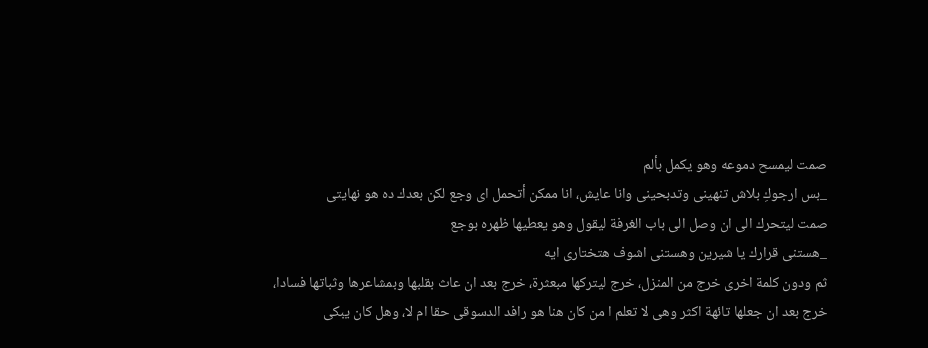صمت ليمسح دموعه وهو يكمل بألم
_بس ارجوكِ بلاش تنهينى وتدبحينى وانا عايش، انا ممكن أتحمل اى وجع لكن بعدك ده هو نهايتى
صمت ليتحرك الى ان وصل الى باب الغرفة ليقول وهو يعطيها ظهره بوجع
_هستنى قرارك يا شيرين وهستنى اشوف هتختارى ايه
ثم ودون كلمة اخرى خرج من المنزل، خرج ليتركها مبعثرة، خرج بعد ان عاث بقلبها وبمشاعرها وثباتها فسادا، خرج بعد ان جعلها تائهة اكثر وهى لا تعلم ا من كان هنا هو رافد الدسوقى حقا ام لا، وهل كان يبكى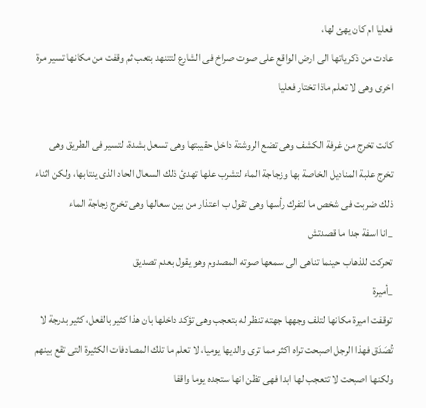فعليا ام كان يهئ لها،
عادت من ذكرياتها الى ارض الواقع على صوت صراخ فى الشارع لتتنهد بتعب ثم وقفت من مكانها تسير مرة اخرى وهى لا تعلم ماذا تختار فعليا

كانت تخرج من غرفة الكشف وهى تضع الروشتة داخل حقيبتها وهى تسعل بشدة، لتسير فى الطريق وهى تخرج علبة المناديل الخاصة بها وزجاجة الماء لتشرب علها تهدئ ذلك السعال الحاد الذى ينتابها، ولكن اثناء ذلك ضربت فى شخص ما لتفرك رأسها وهى تقول ب اعتذار من بين سعالها وهى تخرج زجاجة الماء
_انا اسفة جدا ما قصدتش
تحركت للذهاب حينما تناهى الى سمعها صوته المصدوم وهو يقول بعدم تصديق
_أميرة
توقفت اميرة مكانها لتلف وجهها جهته تنظر له بتعجب وهى تؤكد داخلها بان هذا كثير بالفعل، كثير بدرجة لا تُصَدَق فهذا الرجل اصبحت تراه اكثر مما ترى والديها يوميا، لا تعلم ما تلك المصادفات الكثيرة التى تقع بينهم ولكنها اصبحت لا تتعجب لها ابدا فهى تظن انها ستجده يوما واقفا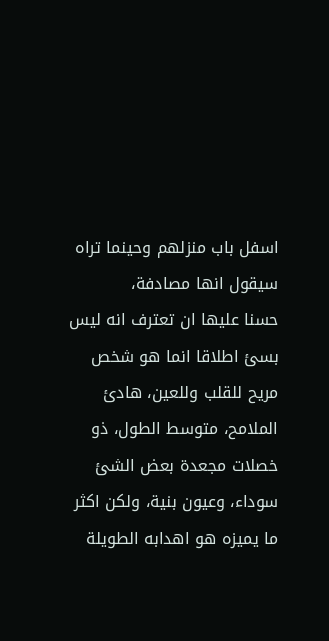اسفل باب منزلهم وحينما تراه سيقول انها مصادفة،
حسنا عليها ان تعترف انه ليس بسئ اطلاقا انما هو شخص مريح للقلب وللعين، هادئ الملامح، متوسط الطول، ذو خصلات مجعدة بعض الشئ سوداء، وعيون بنية، ولكن اكثر ما يميزه هو اهدابه الطويلة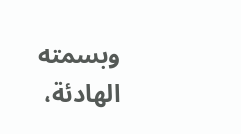وبسمته الهادئة،